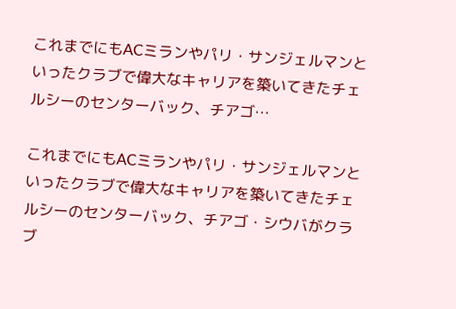これまでにもACミランやパリ・サンジェルマンといったクラブで偉大なキャリアを築いてきたチェルシーのセンターバック、チアゴ…

これまでにもACミランやパリ・サンジェルマンといったクラブで偉大なキャリアを築いてきたチェルシーのセンターバック、チアゴ・シウバがクラブ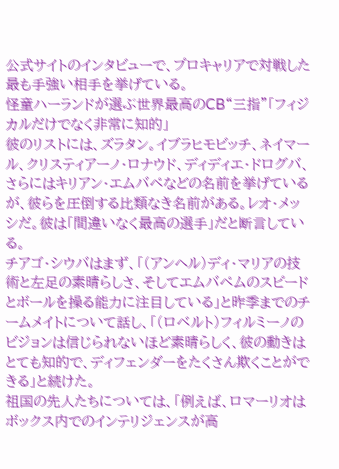公式サイトのインタビューで、プロキャリアで対戦した最も手強い相手を挙げている。
怪童ハーランドが選ぶ世界最高のCB“三指”「フィジカルだけでなく非常に知的」
彼のリストには、ズラタン。イブラヒモビッチ、ネイマール、クリスティアーノ・ロナウド、ディディエ・ドログバ、さらにはキリアン・エムバペなどの名前を挙げているが、彼らを圧倒する比類なき名前がある。レオ・メッシだ。彼は「間違いなく最高の選手」だと断言している。
チアゴ・シウバはまず、「(アンヘル)ディ・マリアの技術と左足の素晴らしさ、そしてエムバペムのスピードとボールを操る能力に注目している」と昨季までのチームメイトについて話し、「(ロベルト)フィルミーノのビジョンは信じられないほど素晴らしく、彼の動きはとても知的で、ディフェンダーをたくさん欺くことができる」と続けた。
祖国の先人たちについては、「例えば、ロマーリオはボックス内でのインテリジェンスが高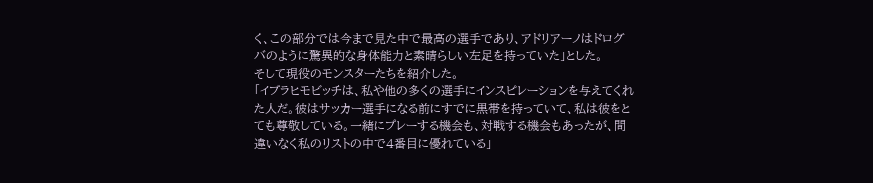く、この部分では今まで見た中で最高の選手であり、アドリアーノはドログバのように驚異的な身体能力と素晴らしい左足を持っていた」とした。
そして現役のモンスターたちを紹介した。
「イブラヒモビッチは、私や他の多くの選手にインスピレーションを与えてくれた人だ。彼はサッカー選手になる前にすでに黒帯を持っていて、私は彼をとても尊敬している。一緒にプレーする機会も、対戦する機会もあったが、間違いなく私のリストの中で4番目に優れている」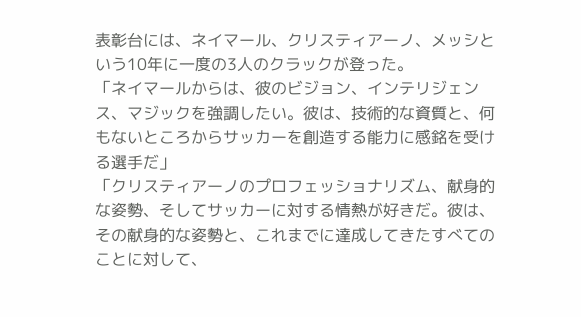表彰台には、ネイマール、クリスティアーノ、メッシという10年に一度の3人のクラックが登った。
「ネイマールからは、彼のビジョン、インテリジェンス、マジックを強調したい。彼は、技術的な資質と、何もないところからサッカーを創造する能力に感銘を受ける選手だ」
「クリスティアーノのプロフェッショナリズム、献身的な姿勢、そしてサッカーに対する情熱が好きだ。彼は、その献身的な姿勢と、これまでに達成してきたすべてのことに対して、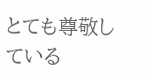とても尊敬している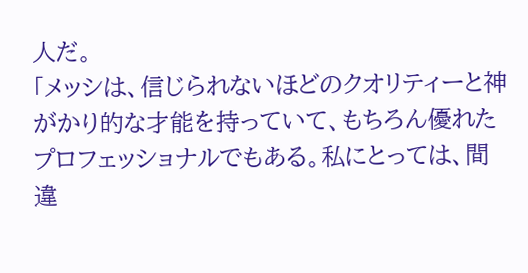人だ。
「メッシは、信じられないほどのクオリティーと神がかり的な才能を持っていて、もちろん優れたプロフェッショナルでもある。私にとっては、間違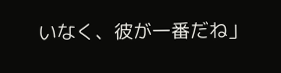いなく、彼が一番だね」